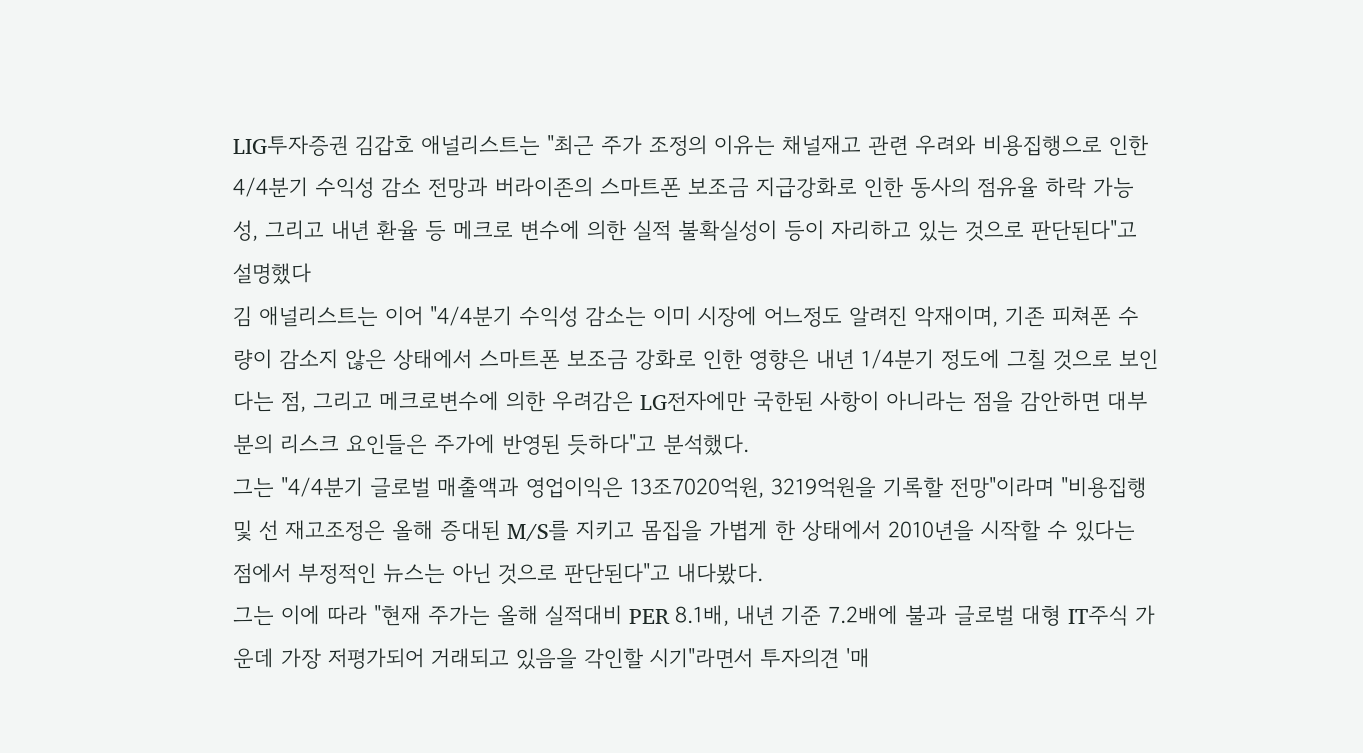LIG투자증권 김갑호 애널리스트는 "최근 주가 조정의 이유는 채널재고 관련 우려와 비용집행으로 인한 4/4분기 수익성 감소 전망과 버라이존의 스마트폰 보조금 지급강화로 인한 동사의 점유율 하락 가능성, 그리고 내년 환율 등 메크로 변수에 의한 실적 불확실성이 등이 자리하고 있는 것으로 판단된다"고 설명했다
김 애널리스트는 이어 "4/4분기 수익성 감소는 이미 시장에 어느정도 알려진 악재이며, 기존 피쳐폰 수량이 감소지 않은 상태에서 스마트폰 보조금 강화로 인한 영향은 내년 1/4분기 정도에 그칠 것으로 보인다는 점, 그리고 메크로변수에 의한 우려감은 LG전자에만 국한된 사항이 아니라는 점을 감안하면 대부분의 리스크 요인들은 주가에 반영된 듯하다"고 분석했다.
그는 "4/4분기 글로벌 매출액과 영업이익은 13조7020억원, 3219억원을 기록할 전망"이라며 "비용집행 및 선 재고조정은 올해 증대된 M/S를 지키고 몸집을 가볍게 한 상태에서 2010년을 시작할 수 있다는 점에서 부정적인 뉴스는 아닌 것으로 판단된다"고 내다봤다.
그는 이에 따라 "현재 주가는 올해 실적대비 PER 8.1배, 내년 기준 7.2배에 불과 글로벌 대형 IT주식 가운데 가장 저평가되어 거래되고 있음을 각인할 시기"라면서 투자의견 '매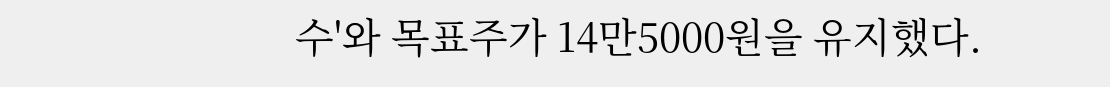수'와 목표주가 14만5000원을 유지했다.